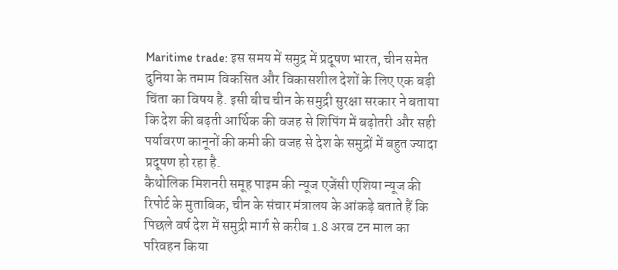Maritime trade: इस समय में समुद्र में प्रदूषण भारत, चीन समेत दुनिया के तमाम विकसित और विकासशील देशों के लिए एक बड़ी चिंता का विषय है. इसी बीच चीन के समुद्री सुरक्षा सरकार ने बताया कि देश की बढ़ती आर्थिक की वजह से शिपिंग में बढ़ोतरी और सही पर्यावरण कानूनों की कमी की वजह से देश के समुद्रों में बहुत ज्यादा प्रदूषण हो रहा है.
कैथोलिक मिशनरी समूह पाइम की न्यूज एजेंसी एशिया न्यूज की रिपोर्ट के मुताबिक, चीन के संचार मंत्रालय के आंकड़े बताते हैं कि पिछले वर्ष देश में समुद्री मार्ग से करीब 1.8 अरब टन माल का परिवहन किया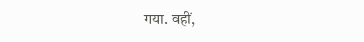गया. वहीं,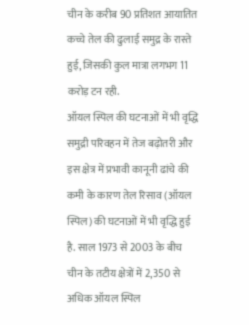चीन के करीब 90 प्रतिशत आयातित कच्चे तेल की ढुलाई समुद्र के रास्ते हुई, जिसकी कुल मात्रा लगभग 11 करोड़ टन रही.
ऑयल स्पिल की घटनाओं में भी वृद्धि
समुद्री परिवहन में तेज बढ़ोतरी और इस क्षेत्र में प्रभावी कानूनी ढांचे की कमी के कारण तेल रिसाव (ऑयल स्पिल) की घटनाओं में भी वृद्धि हुई है. साल 1973 से 2003 के बीच चीन के तटीय क्षेत्रों में 2,350 से अधिक ऑयल स्पिल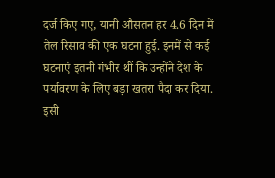दर्ज किए गए, यानी औसतन हर 4.6 दिन में तेल रिसाव की एक घटना हुई. इनमें से कई घटनाएं इतनी गंभीर थीं कि उन्होंने देश के पर्यावरण के लिए बड़ा खतरा पैदा कर दिया.
इसी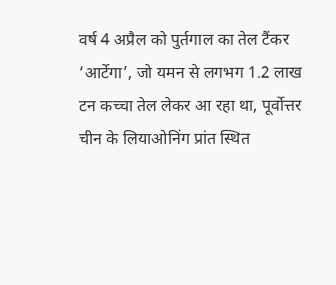वर्ष 4 अप्रैल को पुर्तगाल का तेल टैंकर ‘आर्टेगा’, जो यमन से लगभग 1.2 लाख टन कच्चा तेल लेकर आ रहा था, पूर्वोत्तर चीन के लियाओनिंग प्रांत स्थित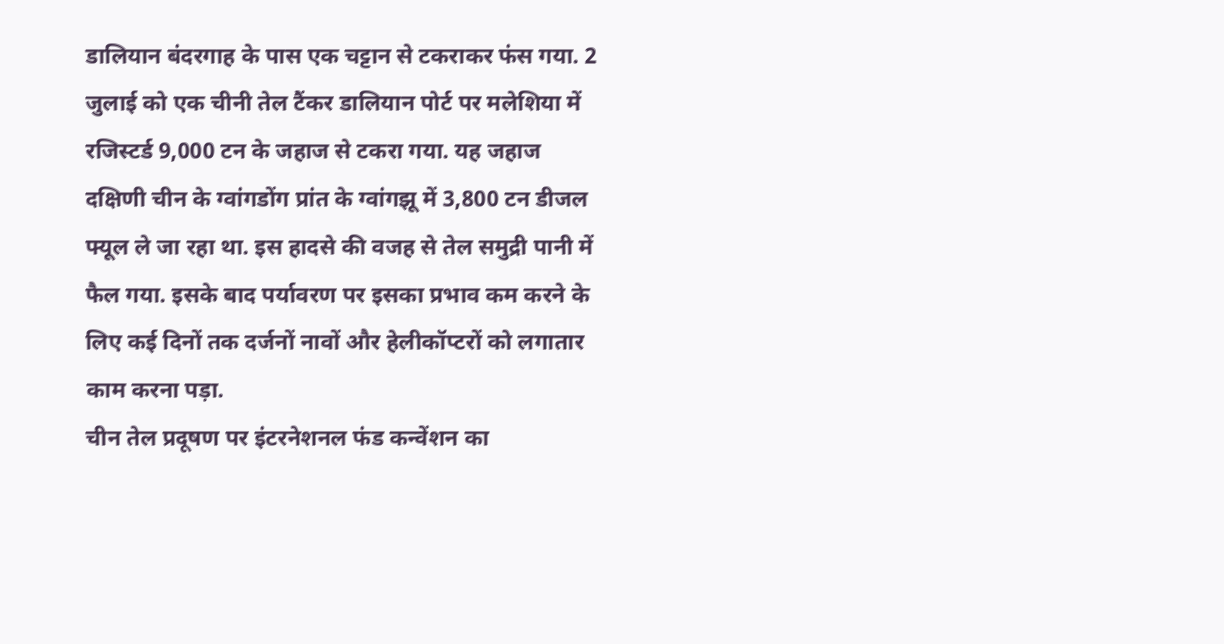डालियान बंदरगाह के पास एक चट्टान से टकराकर फंस गया. 2 जुलाई को एक चीनी तेल टैंकर डालियान पोर्ट पर मलेशिया में रजिस्टर्ड 9,000 टन के जहाज से टकरा गया. यह जहाज दक्षिणी चीन के ग्वांगडोंग प्रांत के ग्वांगझू में 3,800 टन डीजल फ्यूल ले जा रहा था. इस हादसे की वजह से तेल समुद्री पानी में फैल गया. इसके बाद पर्यावरण पर इसका प्रभाव कम करने के लिए कई दिनों तक दर्जनों नावों और हेलीकॉप्टरों को लगातार काम करना पड़ा.
चीन तेल प्रदूषण पर इंटरनेशनल फंड कन्वेंशन का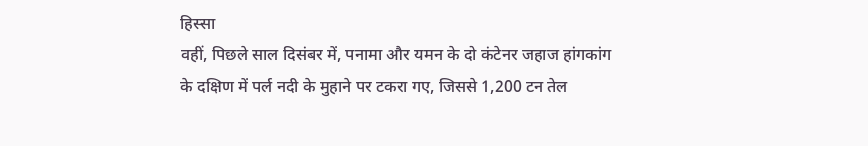हिस्सा
वहीं, पिछले साल दिसंबर में, पनामा और यमन के दो कंटेनर जहाज हांगकांग के दक्षिण में पर्ल नदी के मुहाने पर टकरा गए, जिससे 1,200 टन तेल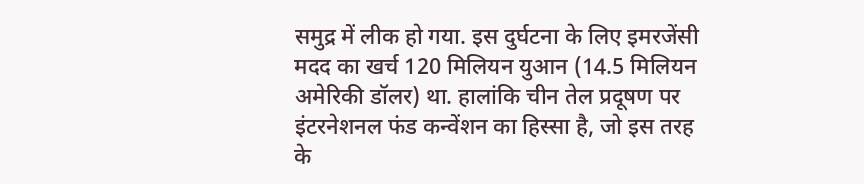समुद्र में लीक हो गया. इस दुर्घटना के लिए इमरजेंसी मदद का खर्च 120 मिलियन युआन (14.5 मिलियन अमेरिकी डॉलर) था. हालांकि चीन तेल प्रदूषण पर इंटरनेशनल फंड कन्वेंशन का हिस्सा है, जो इस तरह के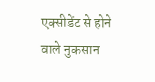एक्सीडेंट से होने वाले नुकसान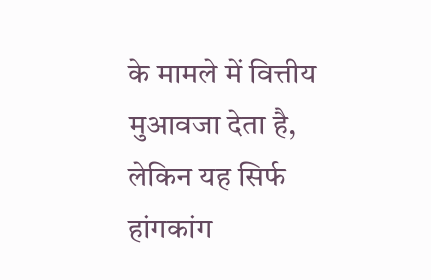के मामले में वित्तीय मुआवजा देता है, लेकिन यह सिर्फ हांगकांग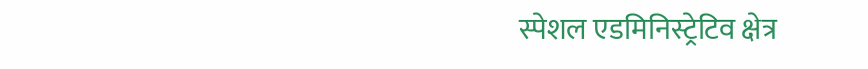स्पेशल एडमिनिस्ट्रेटिव क्षेत्र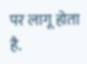पर लागू होता है.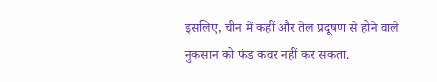इसलिए, चीन में कहीं और तेल प्रदूषण से होने वाले नुकसान को फंड कवर नहीं कर सकता.